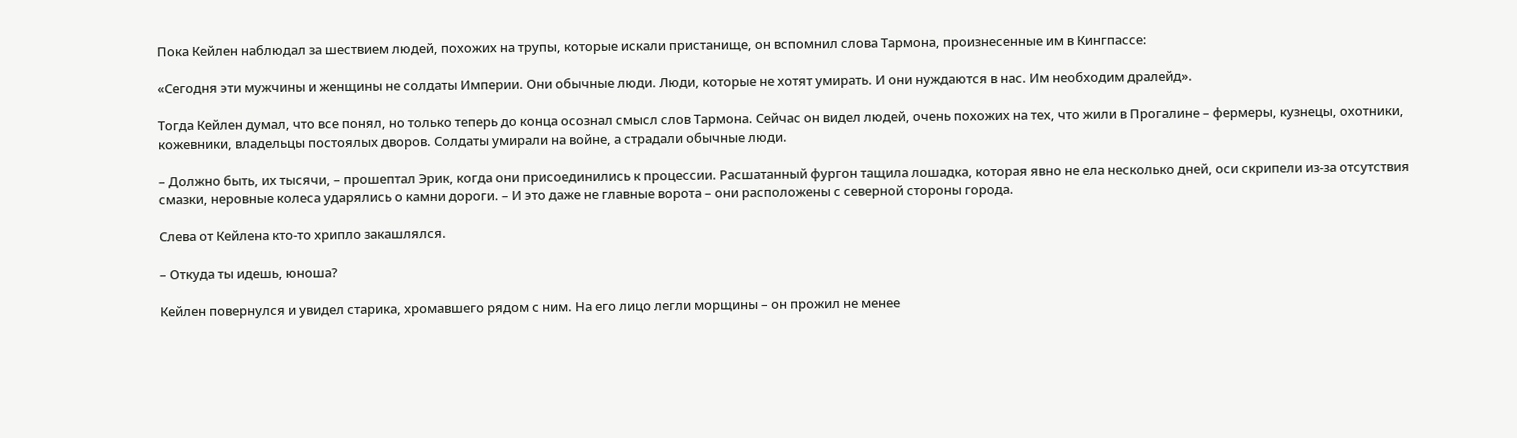Пока Кейлен наблюдал за шествием людей, похожих на трупы, которые искали пристанище, он вспомнил слова Тармона, произнесенные им в Кингпассе:

«Сегодня эти мужчины и женщины не солдаты Империи. Они обычные люди. Люди, которые не хотят умирать. И они нуждаются в нас. Им необходим дралейд».

Тогда Кейлен думал, что все понял, но только теперь до конца осознал смысл слов Тармона. Сейчас он видел людей, очень похожих на тех, что жили в Прогалине – фермеры, кузнецы, охотники, кожевники, владельцы постоялых дворов. Солдаты умирали на войне, а страдали обычные люди.

– Должно быть, их тысячи, – прошептал Эрик, когда они присоединились к процессии. Расшатанный фургон тащила лошадка, которая явно не ела несколько дней, оси скрипели из-за отсутствия смазки, неровные колеса ударялись о камни дороги. – И это даже не главные ворота – они расположены с северной стороны города.

Слева от Кейлена кто-то хрипло закашлялся.

– Откуда ты идешь, юноша?

Кейлен повернулся и увидел старика, хромавшего рядом с ним. На его лицо легли морщины – он прожил не менее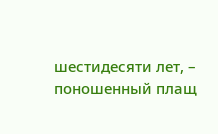шестидесяти лет, – поношенный плащ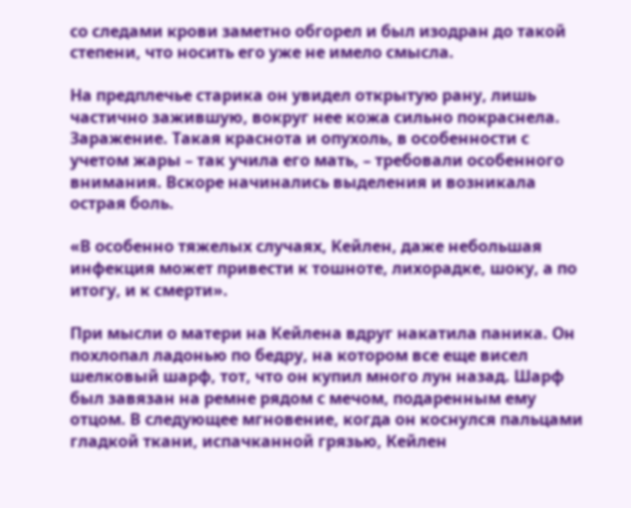со следами крови заметно обгорел и был изодран до такой степени, что носить его уже не имело смысла.

На предплечье старика он увидел открытую рану, лишь частично зажившую, вокруг нее кожа сильно покраснела. Заражение. Такая краснота и опухоль, в особенности с учетом жары – так учила его мать, – требовали особенного внимания. Вскоре начинались выделения и возникала острая боль.

«В особенно тяжелых случаях, Кейлен, даже небольшая инфекция может привести к тошноте, лихорадке, шоку, а по итогу, и к смерти».

При мысли о матери на Кейлена вдруг накатила паника. Он похлопал ладонью по бедру, на котором все еще висел шелковый шарф, тот, что он купил много лун назад. Шарф был завязан на ремне рядом с мечом, подаренным ему отцом. В следующее мгновение, когда он коснулся пальцами гладкой ткани, испачканной грязью, Кейлен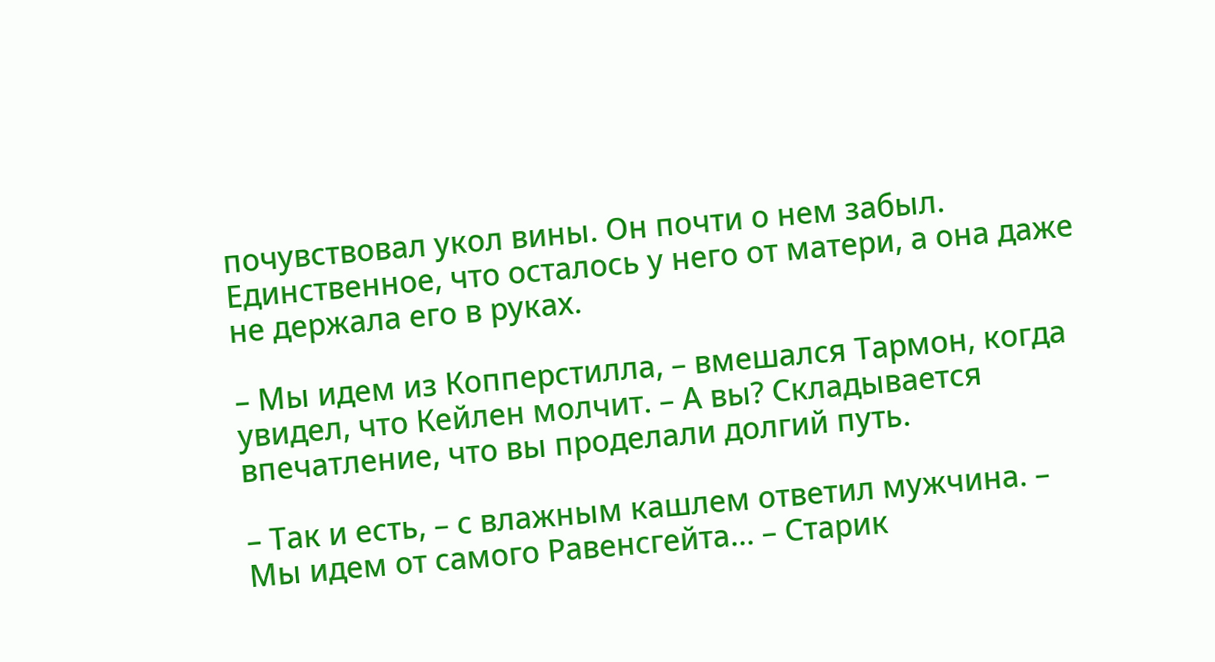почувствовал укол вины. Он почти о нем забыл. Единственное, что осталось у него от матери, а она даже не держала его в руках.

– Мы идем из Копперстилла, – вмешался Тармон, когда увидел, что Кейлен молчит. – А вы? Складывается впечатление, что вы проделали долгий путь.

– Так и есть, – с влажным кашлем ответил мужчина. – Мы идем от самого Равенсгейта… – Старик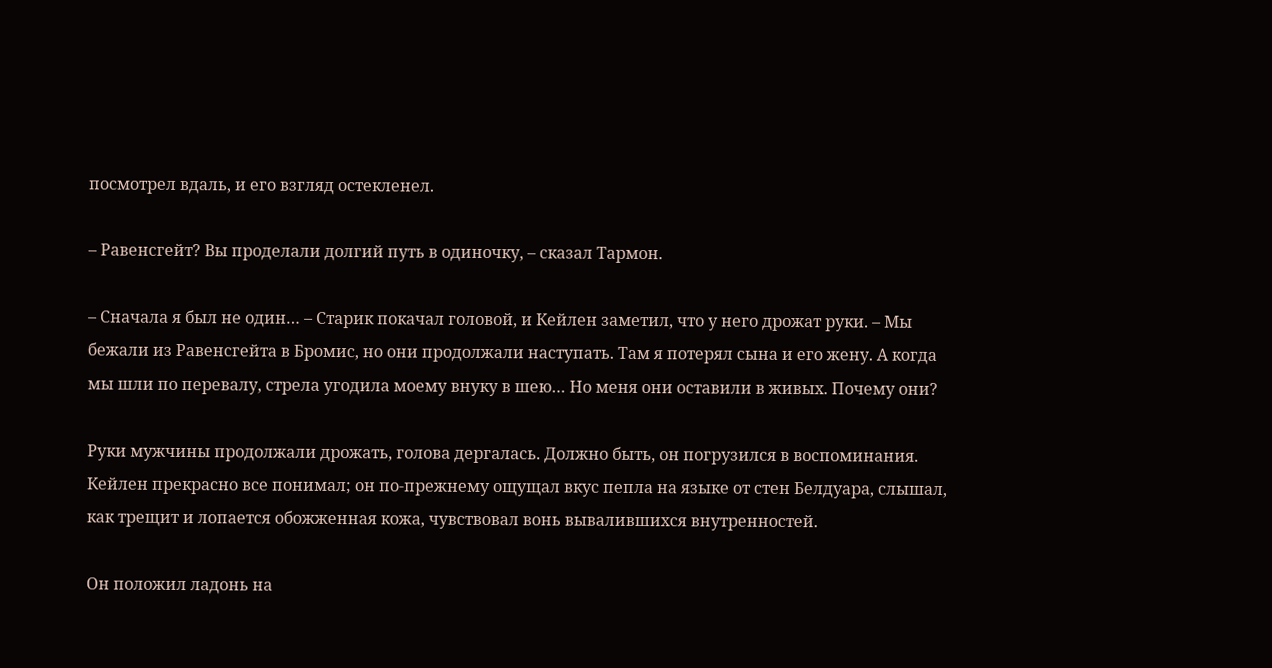посмотрел вдаль, и его взгляд остекленел.

– Равенсгейт? Вы проделали долгий путь в одиночку, – сказал Тармон.

– Сначала я был не один… – Старик покачал головой, и Кейлен заметил, что у него дрожат руки. – Мы бежали из Равенсгейта в Бромис, но они продолжали наступать. Там я потерял сына и его жену. А когда мы шли по перевалу, стрела угодила моему внуку в шею… Но меня они оставили в живых. Почему они?

Руки мужчины продолжали дрожать, голова дергалась. Должно быть, он погрузился в воспоминания. Кейлен прекрасно все понимал; он по-прежнему ощущал вкус пепла на языке от стен Белдуара, слышал, как трещит и лопается обожженная кожа, чувствовал вонь вывалившихся внутренностей.

Он положил ладонь на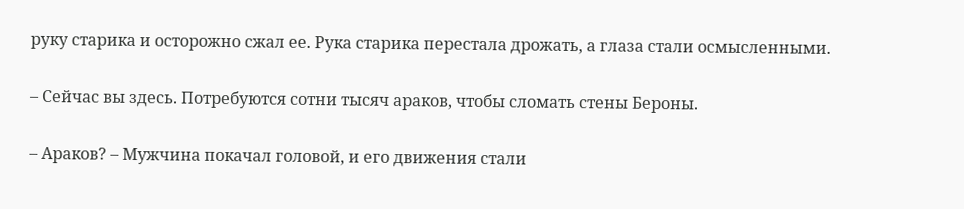руку старика и осторожно сжал ее. Рука старика перестала дрожать, а глаза стали осмысленными.

– Сейчас вы здесь. Потребуются сотни тысяч араков, чтобы сломать стены Бероны.

– Араков? – Мужчина покачал головой, и его движения стали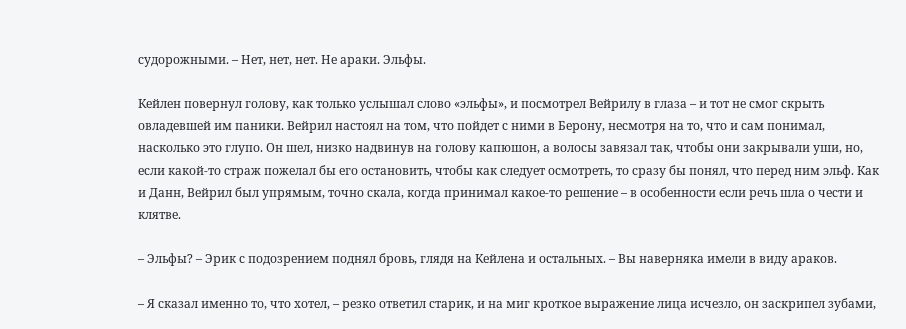судорожными. – Нет, нет, нет. Не араки. Эльфы.

Кейлен повернул голову, как только услышал слово «эльфы», и посмотрел Вейрилу в глаза – и тот не смог скрыть овладевшей им паники. Вейрил настоял на том, что пойдет с ними в Берону, несмотря на то, что и сам понимал, насколько это глупо. Он шел, низко надвинув на голову капюшон, а волосы завязал так, чтобы они закрывали уши, но, если какой-то страж пожелал бы его остановить, чтобы как следует осмотреть, то сразу бы понял, что перед ним эльф. Как и Данн, Вейрил был упрямым, точно скала, когда принимал какое-то решение – в особенности если речь шла о чести и клятве.

– Эльфы? – Эрик с подозрением поднял бровь, глядя на Кейлена и остальных. – Вы наверняка имели в виду араков.

– Я сказал именно то, что хотел, – резко ответил старик, и на миг кроткое выражение лица исчезло, он заскрипел зубами,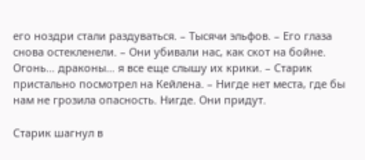его ноздри стали раздуваться. – Тысячи эльфов. – Его глаза снова остекленели. – Они убивали нас, как скот на бойне. Огонь… драконы… я все еще слышу их крики. – Старик пристально посмотрел на Кейлена. – Нигде нет места, где бы нам не грозила опасность. Нигде. Они придут.

Старик шагнул в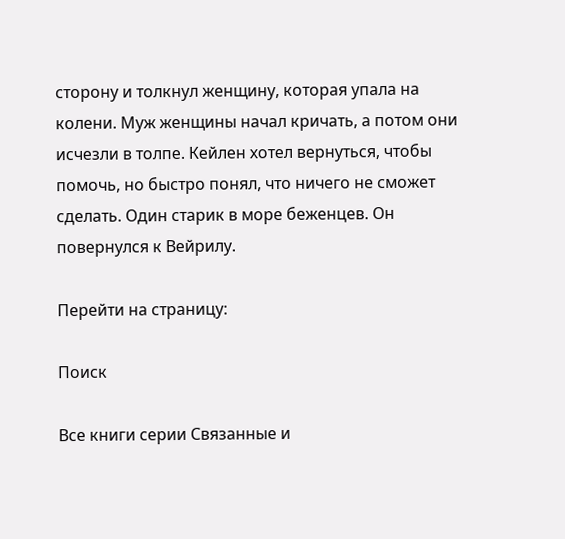сторону и толкнул женщину, которая упала на колени. Муж женщины начал кричать, а потом они исчезли в толпе. Кейлен хотел вернуться, чтобы помочь, но быстро понял, что ничего не сможет сделать. Один старик в море беженцев. Он повернулся к Вейрилу.

Перейти на страницу:

Поиск

Все книги серии Связанные и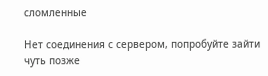сломленные

Нет соединения с сервером, попробуйте зайти чуть позже